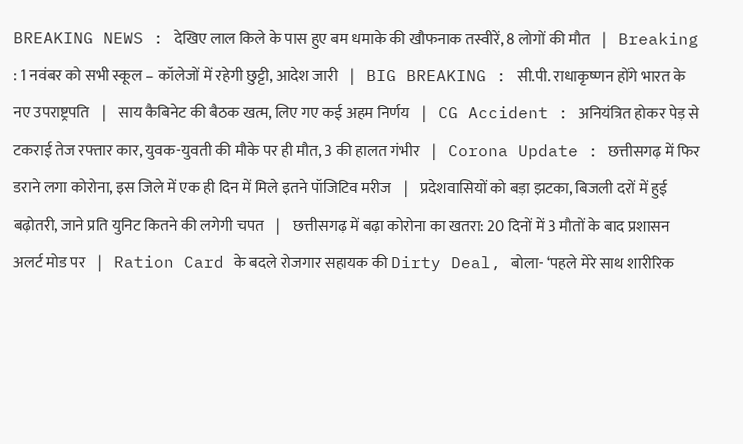BREAKING NEWS : देखिए लाल किले के पास हुए बम धमाके की खौफनाक तस्वीरें, 8 लोगों की मौत    |    Breaking : 1 नवंबर को सभी स्कूल – कॉलेजों में रहेगी छुट्टी, आदेश जारी    |    BIG BREAKING : सी.पी. राधाकृष्णन होंगे भारत के नए उपराष्ट्रपति    |    साय कैबिनेट की बैठक खत्म, लिए गए कई अहम निर्णय    |    CG Accident : अनियंत्रित होकर पेड़ से टकराई तेज रफ्तार कार, युवक-युवती की मौके पर ही मौत, 3 की हालत गंभीर    |    Corona Update : छत्तीसगढ़ में फिर डराने लगा कोरोना, इस जिले में एक ही दिन में मिले इतने पॉजिटिव मरीज    |    प्रदेशवासियों को बड़ा झटका, बिजली दरों में हुई बढ़ोतरी, जाने प्रति युनिट कितने की लगेगी चपत    |    छत्तीसगढ़ में बढ़ा कोरोना का खतरा: 20 दिनों में 3 मौतों के बाद प्रशासन अलर्ट मोड पर    |    Ration Card के बदले रोजगार सहायक की Dirty Deal, बोला- ‘पहले मेरे साथ शारीरिक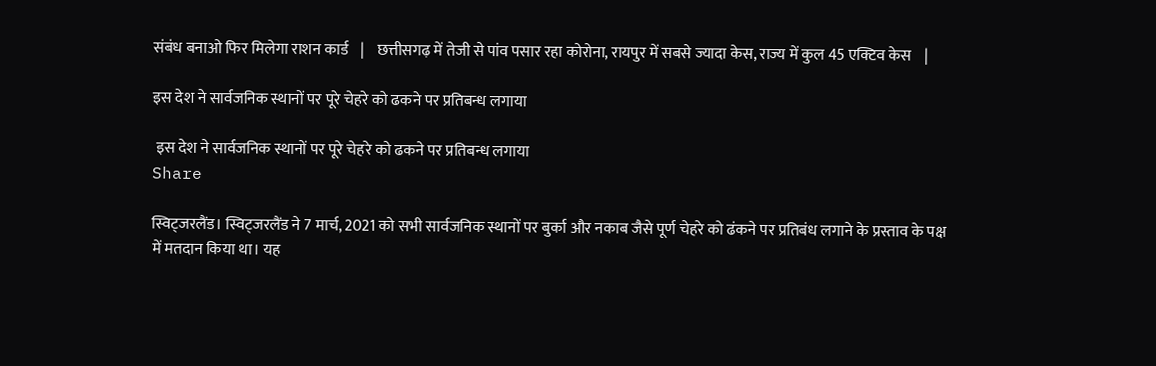संबंध बनाओ फिर मिलेगा राशन कार्ड    |    छत्तीसगढ़ में तेजी से पांव पसार रहा कोरोना, रायपुर में सबसे ज्यादा केस, राज्य में कुल 45 एक्टिव केस    |

इस देश ने सार्वजनिक स्थानों पर पूरे चेहरे को ढकने पर प्रतिबन्ध लगाया

 इस देश ने सार्वजनिक स्थानों पर पूरे चेहरे को ढकने पर प्रतिबन्ध लगाया
Share

स्विट्जरलैंड। स्विट्जरलैंड ने 7 मार्च, 2021 को सभी सार्वजनिक स्थानों पर बुर्का और नकाब जैसे पूर्ण चेहरे को ढंकने पर प्रतिबंध लगाने के प्रस्ताव के पक्ष में मतदान किया था। यह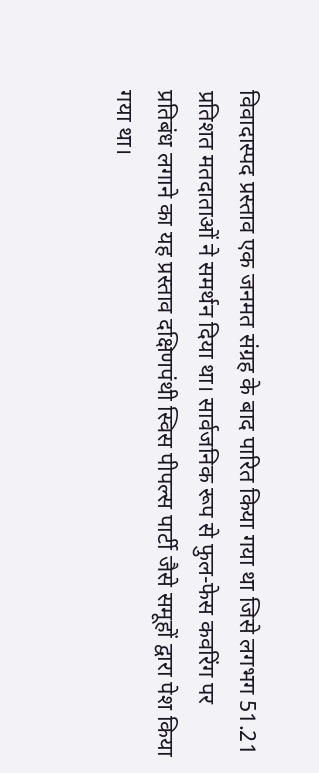विवादास्पद प्रस्ताव एक जनमत संग्रह के बाद पारित किया गया था जिसे लगभग 51.21 प्रतिशत मतदाताओं ने समर्थन दिया था। सार्वजनिक रूप से फुल-फेस कवरिंग पर प्रतिबंध लगाने का यह प्रस्ताव दक्षिणपंथी स्विस पीपल्स पार्टी जैसे समूहों द्वारा पेश किया गया था।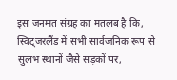इस जनमत संग्रह का मतलब है कि, स्विट्जरलैंड में सभी सार्वजनिक रूप से सुलभ स्थानों जैसे सड़कों पर,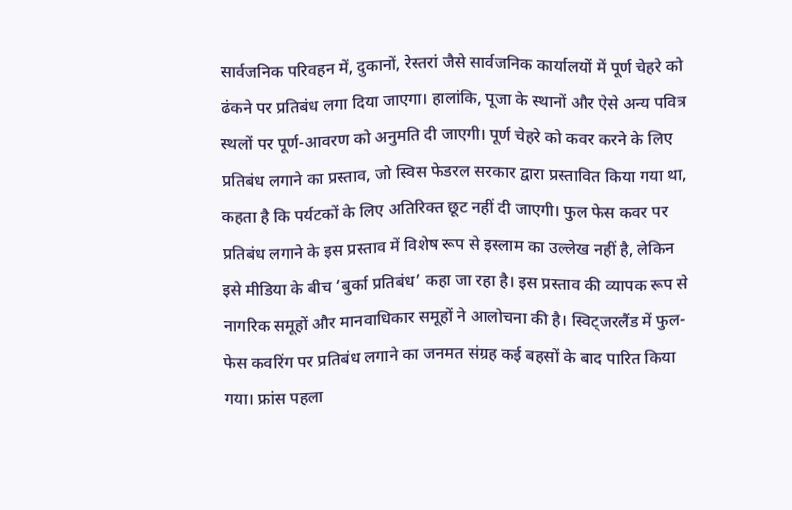सार्वजनिक परिवहन में, दुकानों, रेस्तरां जैसे सार्वजनिक कार्यालयों में पूर्ण चेहरे को ढंकने पर प्रतिबंध लगा दिया जाएगा। हालांकि, पूजा के स्थानों और ऐसे अन्य पवित्र स्थलों पर पूर्ण-आवरण को अनुमति दी जाएगी। पूर्ण चेहरे को कवर करने के लिए प्रतिबंध लगाने का प्रस्ताव, जो स्विस फेडरल सरकार द्वारा प्रस्तावित किया गया था, कहता है कि पर्यटकों के लिए अतिरिक्त छूट नहीं दी जाएगी। फुल फेस कवर पर प्रतिबंध लगाने के इस प्रस्ताव में विशेष रूप से इस्लाम का उल्लेख नहीं है, लेकिन इसे मीडिया के बीच ‘बुर्का प्रतिबंध’ कहा जा रहा है। इस प्रस्ताव की व्यापक रूप से नागरिक समूहों और मानवाधिकार समूहों ने आलोचना की है। स्विट्जरलैंड में फुल-फेस कवरिंग पर प्रतिबंध लगाने का जनमत संग्रह कई बहसों के बाद पारित किया गया। फ्रांस पहला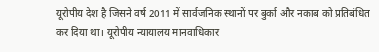यूरोपीय देश है जिसने वर्ष 2011 में सार्वजनिक स्थानों पर बुर्का और नकाब को प्रतिबंधित कर दिया था। यूरोपीय न्यायालय मानवाधिकार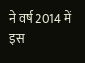ने वर्ष 2014 में इस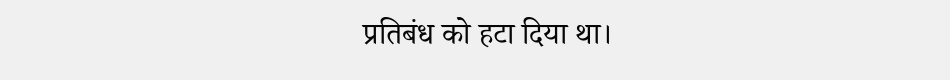प्रतिबंध को हटा दिया था।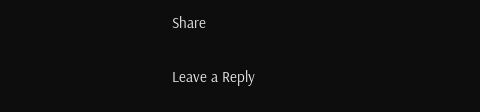Share

Leave a Reply